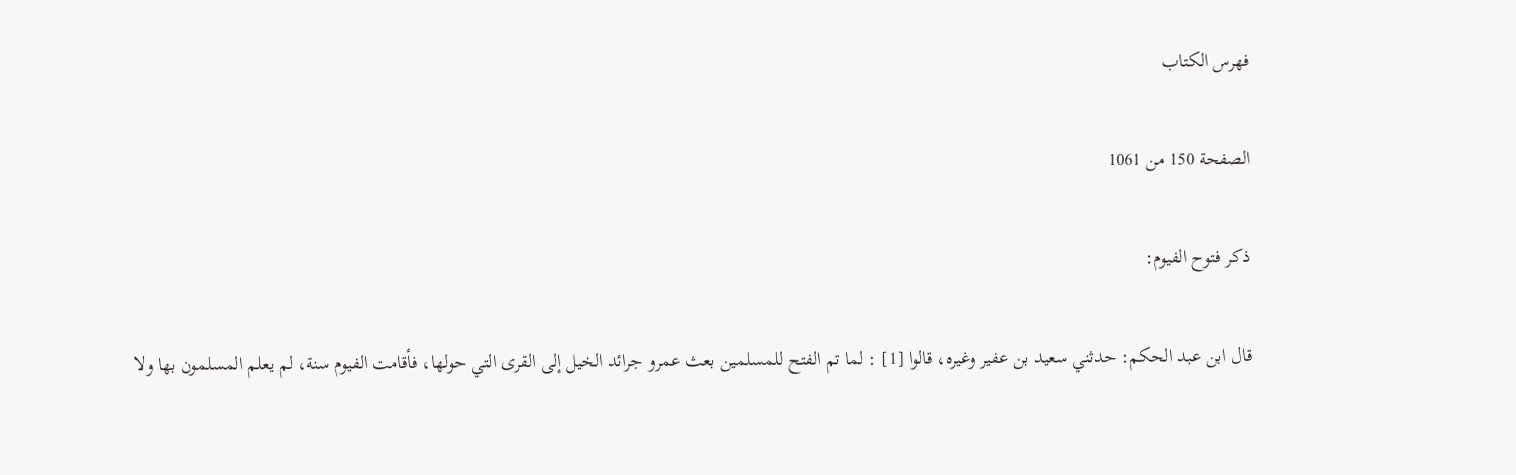فهرس الكتاب

الصفحة 150 من 1061

ذكر فتوح الفيوم:

قال ابن عبد الحكم: حدثني سعيد بن عفير وغيره، قالوا [1] : لما تم الفتح للمسلمين بعث عمرو جرائد الخيل إلى القرى التي حولها، فأقامت الفيوم سنة، لم يعلم المسلمون بها ولا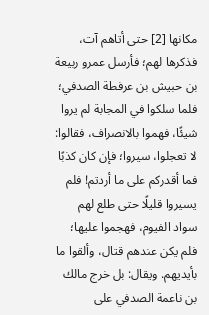مكانها [2] حتى أتاهم آت، فذكرها لهم؛ فأرسل عمرو ربيعة بن حبيش بن عرفطة الصدفي؛ فلما سلكوا في المجابة لم يروا شيئًا، فهموا بالانصراف، فقالوا: لا تعجلوا، سيروا؛ فإن كان كذبًا فما أقدركم على ما أردتم! فلم يسيروا قليلًا حتى طلع لهم سواد الفيوم، فهجموا عليها؛ فلم يكن عندهم قتال، وألقوا ما بأيديهم. ويقال: بل خرج مالك بن ناعمة الصدفي على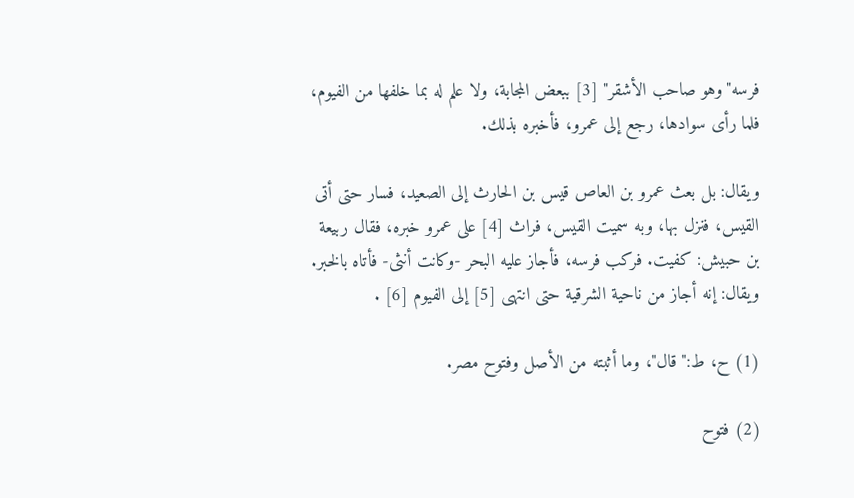فرسه"وهو صاحب الأشقر" [3] ببعض المجابة، ولا علم له بما خلفها من الفيوم، فلما رأى سوادها، رجع إلى عمرو، فأخبره بذلك.

ويقال: بل بعث عمرو بن العاص قيس بن الحارث إلى الصعيد، فسار حتى أتى القيس، فنزل بها، وبه سميت القيس، فراث [4] على عمرو خبره، فقال ربيعة بن حبيش: كفيت. فركب فرسه، فأجاز عليه البحر -وكانت أنثى- فأتاه بالخبر. ويقال: إنه أجاز من ناحية الشرقية حتى انتهى [5] إلى الفيوم [6] .

(1) ح، ط:"قال"، وما أثبته من الأصل وفتوح مصر.

(2) فتوح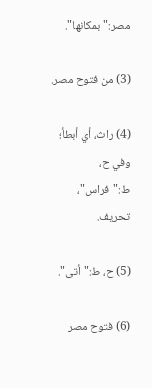مصر:"بمكانها".

(3) من فتوح مصر.

(4) راث، أي أبطأ؛ وفي ح، ط:"فراس"، تحريف.

(5) ح، ط:"أتى".

(6) فتوح مصر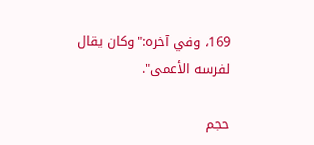169، وفي آخره:"وكان يقال لفرسه الأعمى".

حجم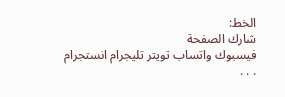الخط:
شارك الصفحة
فيسبوك واتساب تويتر تليجرام انستجرام
. . .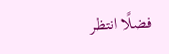فضلًا انتظر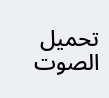تحميل الصوت